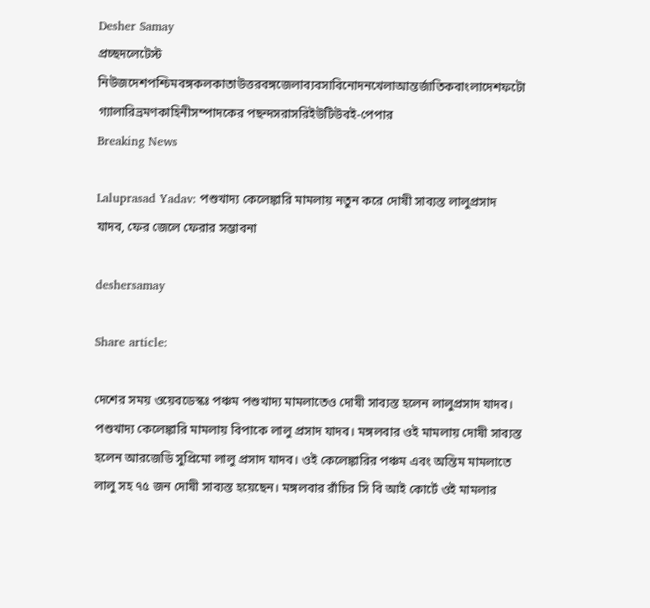Desher Samay
প্রচ্ছদলেটেস্ট নিউজদেশপশ্চিমবঙ্গকলকাতাউত্তরবঙ্গজেলাব্যবসাবিনোদনখেলাআন্তর্জাতিকবাংলাদেশফটো গ্যালারিভ্রমণকাহিনীসম্পাদকের পছন্দসরাসরিইউটিউবই-পেপার
Breaking News

Laluprasad Yadav: পশুখাদ্য কেলেঙ্কারি মামলায় নতুন করে দোষী সাব্যস্ত লালুপ্রসাদ যাদব, ফের জেলে ফেরার সম্ভাবনা

deshersamay

Share article:

দেশের সময় ওয়েবডেস্কঃ পঞ্চম পশুখাদ্য মামলাতেও দোষী সাব্যস্ত হলেন লালুপ্রসাদ যাদব। পশুখাদ্য কেলেঙ্কারি মামলায় বিপাকে লালু প্রসাদ যাদব। মঙ্গলবার ওই মামলায় দোষী সাব্যস্ত হলেন আরজেডি সুপ্রিমো লালু প্রসাদ যাদব। ওই কেলেঙ্কারির পঞ্চম এবং অন্তিম মামলাতে লালু সহ ৭৫ জন দোষী সাব্যস্ত হয়েছেন। মঙ্গলবার রাঁচির সি বি আই কোর্টে ওই মামলার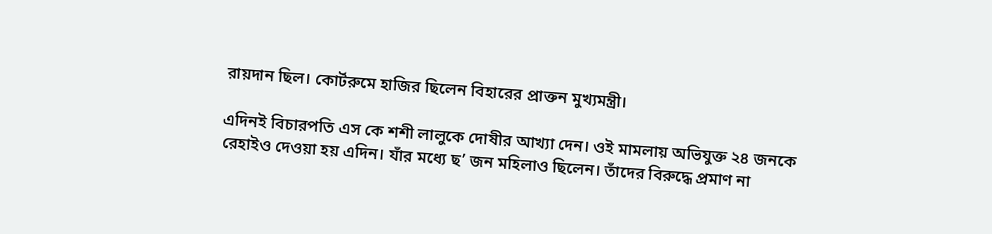রায়দান ছিল। কোর্টরুমে হাজির ছিলেন বিহারের প্রাক্তন মুখ্যমন্ত্রী।

এদিনই বিচারপতি এস কে শশী লালুকে দোষীর আখ্যা দেন। ওই মামলায় অভিযুক্ত ২৪ জনকে রেহাইও দেওয়া হয় এদিন। যাঁর মধ্যে ছ’ জন মহিলাও ছিলেন। তাঁদের বিরুদ্ধে প্রমাণ না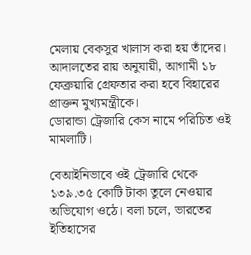মেলায় বেকসুর খালাস করা হয় তাঁদের। আদালতের রায় অনুযায়ী, আগামী ১৮ ফেব্রুয়ারি গ্রেফতার করা হবে বিহারের প্রাক্তন মুখ্যমন্ত্রীকে।
ডোরান্ডা ট্রেজারি কেস নামে পরিচিত ওই মামলাটি।

বেআইনিভাবে ওই ট্রেজারি থেকে ১৩৯.৩৫ কোটি টাকা তুলে নেওয়ার অভিযোগ ওঠে। বলা চলে, ভারতের ইতিহাসের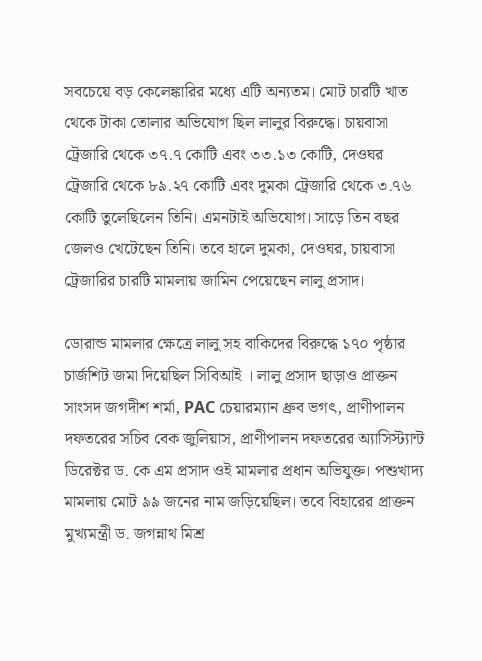সবচেয়ে বড় কেলেঙ্কারির মধ্যে এটি অন্যতম। মোট চারটি খাত থেকে টাকা তোলার অভিযোগ ছিল লালুর বিরুদ্ধে। চায়বাসা ট্রেজারি থেকে ৩৭.৭ কোটি এবং ৩৩.১৩ কোটি, দেওঘর ট্রেজারি থেকে ৮৯.২৭ কোটি এবং দুমকা ট্রেজারি থেকে ৩.৭৬ কোটি তুলেছিলেন তিনি। এমনটাই অভিযোগ। সাড়ে তিন বছর জেলও খেটেছেন তিনি। তবে হালে দুমকা, দেওঘর, চায়বাসা ট্রেজারির চারটি মামলায় জামিন পেয়েছেন লালু প্রসাদ।

ডোরান্ড মামলার ক্ষেত্রে লালু সহ বাকিদের বিরুদ্ধে ১৭০ পৃষ্ঠার চার্জশিট জমা দিয়েছিল সিবিআই । লালু প্রসাদ ছাড়াও প্রাক্তন সাংসদ জগদীশ শর্মা, PAC চেয়ারম্যান ধ্রুব ভগৎ, প্রাণীপালন দফতরের সচিব বেক জুলিয়াস, প্রাণীপালন দফতরের অ্যাসিস্ট্যান্ট ডিরেক্টর ড. কে এম প্রসাদ ওই মামলার প্রধান অভিযুক্ত। পশুখাদ্য মামলায় মোট ৯৯ জনের নাম জড়িয়েছিল। তবে বিহারের প্রাক্তন মুখ্যমন্ত্রী ড. জগন্নাথ মিশ্র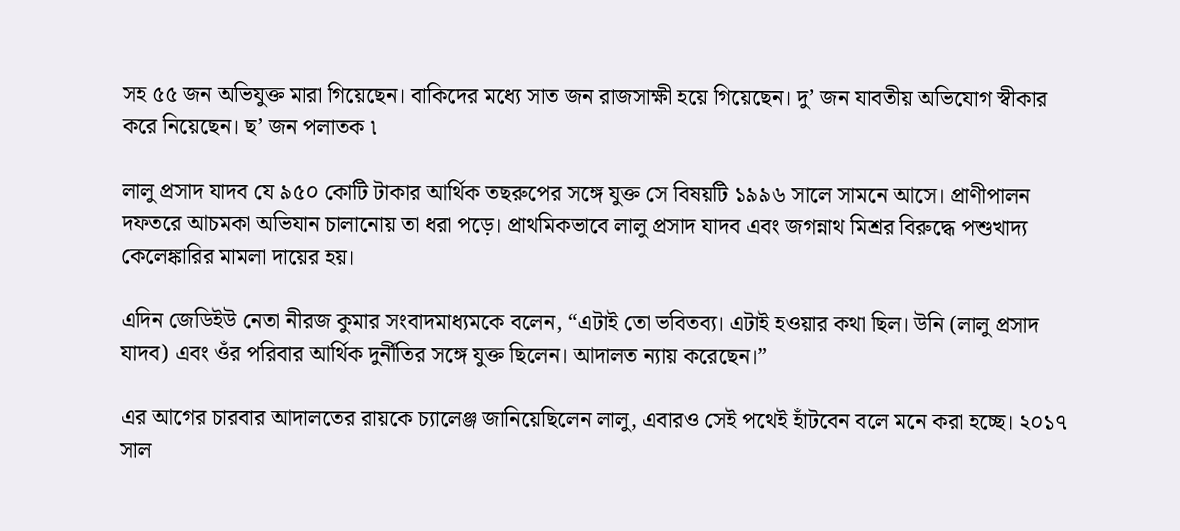সহ ৫৫ জন অভিযুক্ত মারা গিয়েছেন। বাকিদের মধ্যে সাত জন রাজসাক্ষী হয়ে গিয়েছেন। দু’ জন যাবতীয় অভিযোগ স্বীকার করে নিয়েছেন। ছ’ জন পলাতক ৷

লালু প্রসাদ যাদব যে ৯৫০ কোটি টাকার আর্থিক তছরুপের সঙ্গে যুক্ত সে বিষয়টি ১৯৯৬ সালে সামনে আসে। প্রাণীপালন দফতরে আচমকা অভিযান চালানোয় তা ধরা পড়ে। প্রাথমিকভাবে লালু প্রসাদ যাদব এবং জগন্নাথ মিশ্রর বিরুদ্ধে পশুখাদ্য কেলেঙ্কারির মামলা দায়ের হয়।

এদিন জেডিইউ নেতা নীরজ কুমার সংবাদমাধ্যমকে বলেন, “এটাই তো ভবিতব্য। এটাই হওয়ার কথা ছিল। উনি (লালু প্রসাদ যাদব) এবং ওঁর পরিবার আর্থিক দুর্নীতির সঙ্গে যুক্ত ছিলেন। আদালত ন্যায় করেছেন।”

এর আগের চারবার আদালতের রায়কে চ্যালেঞ্জ জানিয়েছিলেন লালু, এবারও সেই পথেই হাঁটবেন বলে মনে করা হচ্ছে। ২০১৭ সাল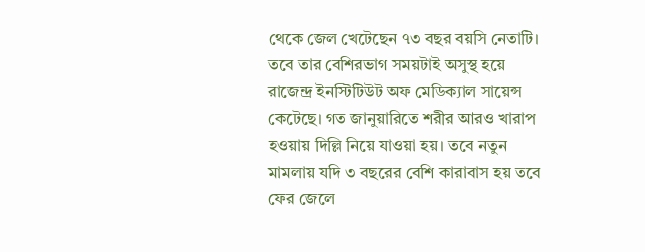থেকে জেল খেটেছেন ৭৩ বছর বয়সি নেতাটি। তবে তার বেশিরভাগ সময়টাই অসুস্থ হয়ে রাজেন্দ্র ইনস্টিটিউট অফ মেডিক্যাল সায়েন্স কেটেছে। গত জানুয়ারিতে শরীর আরও খারাপ হওয়ায় দিল্লি নিয়ে যাওয়া হয়। তবে নতুন মামলায় যদি ৩ বছরের বেশি কারাবাস হয় তবে ফের জেলে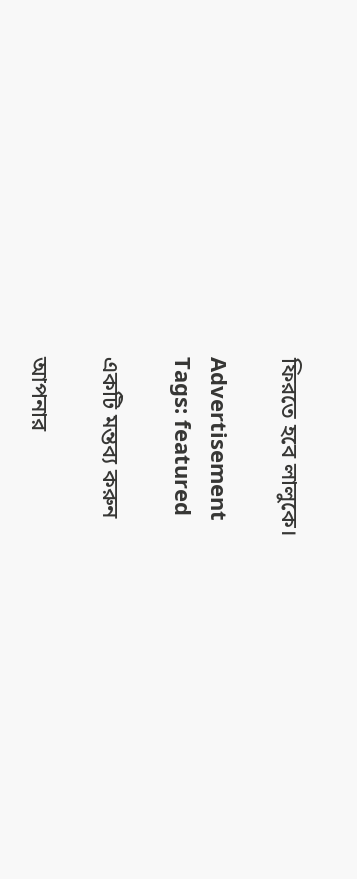ফিরতে হবে লালুকে।

Advertisement
Tags: featured

একটি মন্তব্য করুন

আপনার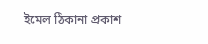ইমেল ঠিকানা প্রকাশ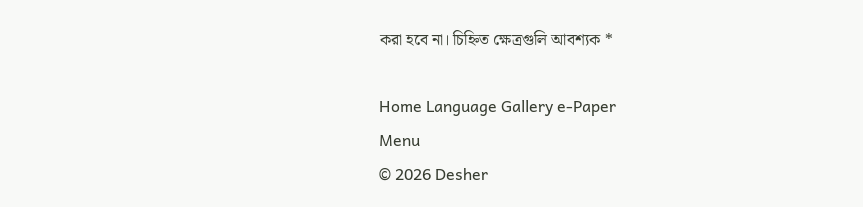করা হবে না। চিহ্নিত ক্ষেত্রগুলি আবশ্যক *

Home Language Gallery e-Paper
Menu
© 2026 Desher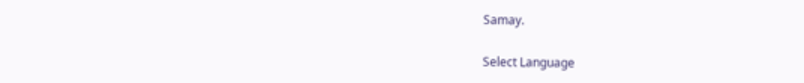Samay.

Select Language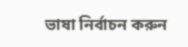ভাষা নির্বাচন করুন